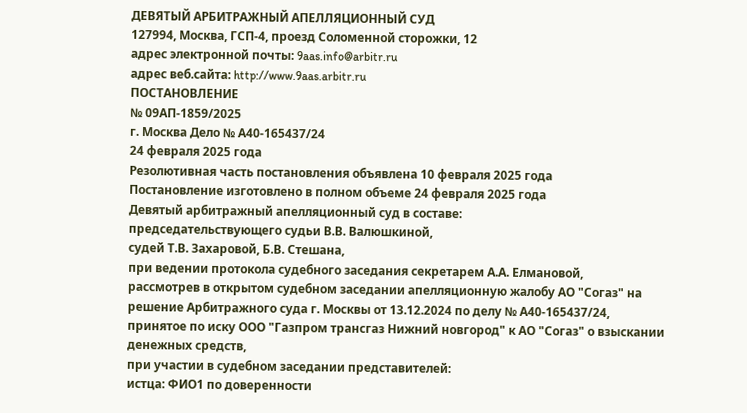ДЕВЯТЫЙ АРБИТРАЖНЫЙ АПЕЛЛЯЦИОННЫЙ СУД
127994, Москва, ГСП-4, проезд Соломенной cторожки, 12
адрес электронной почты: 9aas.info@arbitr.ru
адрес веб.сайта: http://www.9aas.arbitr.ru
ПОСТАНОВЛЕНИЕ
№ 09АП-1859/2025
г. Москва Дело № А40-165437/24
24 февраля 2025 года
Резолютивная часть постановления объявлена 10 февраля 2025 года
Постановление изготовлено в полном объеме 24 февраля 2025 года
Девятый арбитражный апелляционный суд в составе:
председательствующего судьи В.В. Валюшкиной,
судей Т.В. Захаровой, Б.В. Стешана,
при ведении протокола судебного заседания секретарем А.А. Елмановой,
рассмотрев в открытом судебном заседании апелляционную жалобу АО "Согаз" на решение Арбитражного суда г. Москвы от 13.12.2024 по делу № А40-165437/24,
принятое по иску ООО "Газпром трансгаз Нижний новгород" к АО "Согаз" о взыскании денежных средств,
при участии в судебном заседании представителей:
истца: ФИО1 по доверенности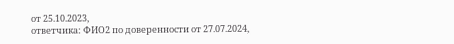от 25.10.2023,
ответчика: ФИО2 по доверенности от 27.07.2024,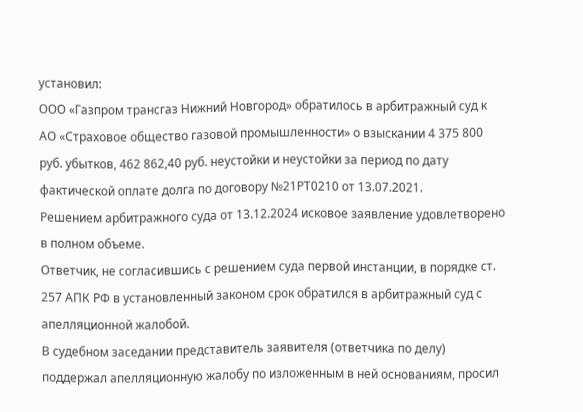установил:
ООО «Газпром трансгаз Нижний Новгород» обратилось в арбитражный суд к АО «Страховое общество газовой промышленности» о взыскании 4 375 800 руб. убытков, 462 862,40 руб. неустойки и неустойки за период по дату фактической оплате долга по договору №21РТ0210 от 13.07.2021.
Решением арбитражного суда от 13.12.2024 исковое заявление удовлетворено в полном объеме.
Ответчик, не согласившись с решением суда первой инстанции, в порядке ст. 257 АПК РФ в установленный законом срок обратился в арбитражный суд с апелляционной жалобой.
В судебном заседании представитель заявителя (ответчика по делу) поддержал апелляционную жалобу по изложенным в ней основаниям, просил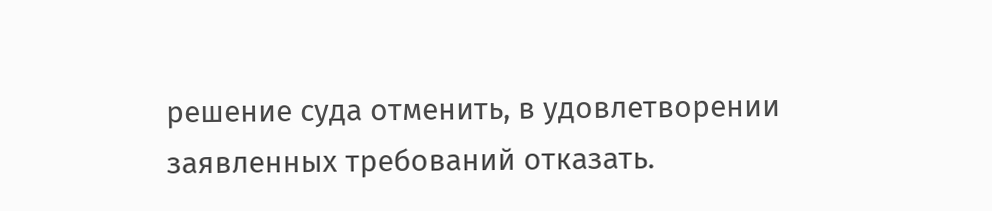решение суда отменить, в удовлетворении заявленных требований отказать.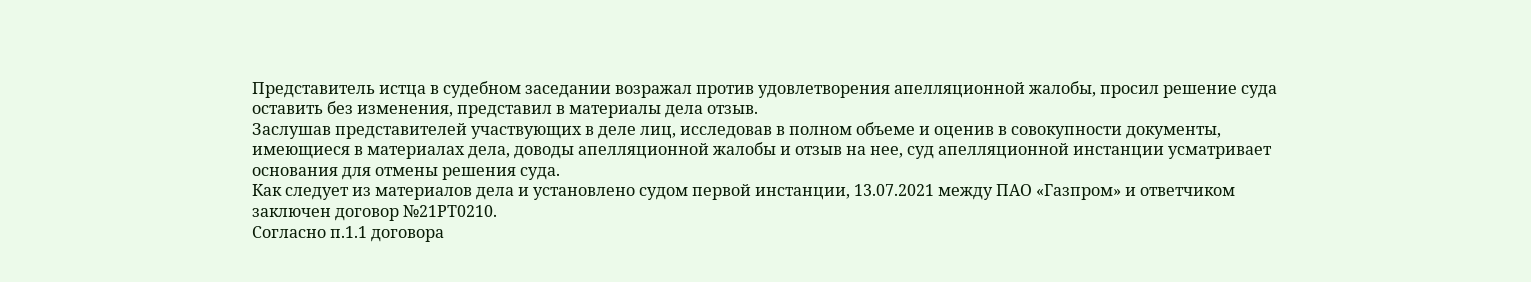Представитель истца в судебном заседании возражал против удовлетворения апелляционной жалобы, просил решение суда оставить без изменения, представил в материалы дела отзыв.
Заслушав представителей участвующих в деле лиц, исследовав в полном объеме и оценив в совокупности документы, имеющиеся в материалах дела, доводы апелляционной жалобы и отзыв на нее, суд апелляционной инстанции усматривает основания для отмены решения суда.
Как следует из материалов дела и установлено судом первой инстанции, 13.07.2021 между ПАО «Газпром» и ответчиком заключен договор №21РТ0210.
Согласно п.1.1 договора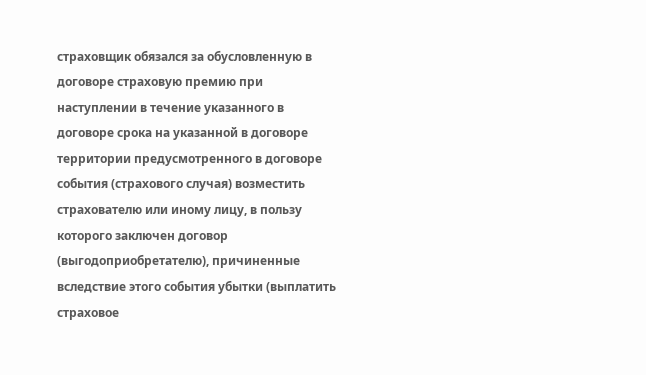страховщик обязался за обусловленную в договоре страховую премию при наступлении в течение указанного в договоре срока на указанной в договоре территории предусмотренного в договоре события (страхового случая) возместить страхователю или иному лицу, в пользу которого заключен договор (выгодоприобретателю), причиненные вследствие этого события убытки (выплатить страховое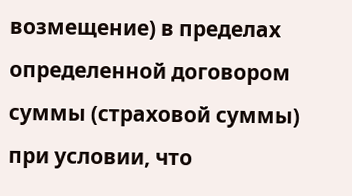возмещение) в пределах определенной договором суммы (страховой суммы) при условии, что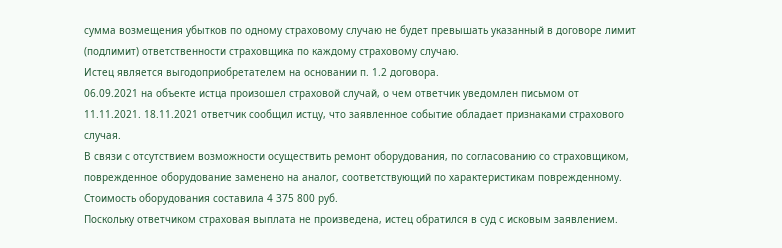сумма возмещения убытков по одному страховому случаю не будет превышать указанный в договоре лимит (подлимит) ответственности страховщика по каждому страховому случаю.
Истец является выгодоприобретателем на основании п. 1.2 договора.
06.09.2021 на объекте истца произошел страховой случай, о чем ответчик уведомлен письмом от 11.11.2021. 18.11.2021 ответчик сообщил истцу, что заявленное событие обладает признаками страхового случая.
В связи с отсутствием возможности осуществить ремонт оборудования, по согласованию со страховщиком, поврежденное оборудование заменено на аналог, соответствующий по характеристикам поврежденному. Стоимость оборудования составила 4 375 800 руб.
Поскольку ответчиком страховая выплата не произведена, истец обратился в суд с исковым заявлением.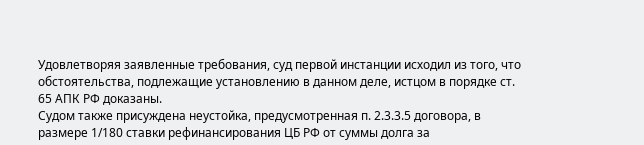Удовлетворяя заявленные требования, суд первой инстанции исходил из того, что обстоятельства, подлежащие установлению в данном деле, истцом в порядке ст. 65 АПК РФ доказаны.
Судом также присуждена неустойка, предусмотренная п. 2.3.3.5 договора, в размере 1/180 ставки рефинансирования ЦБ РФ от суммы долга за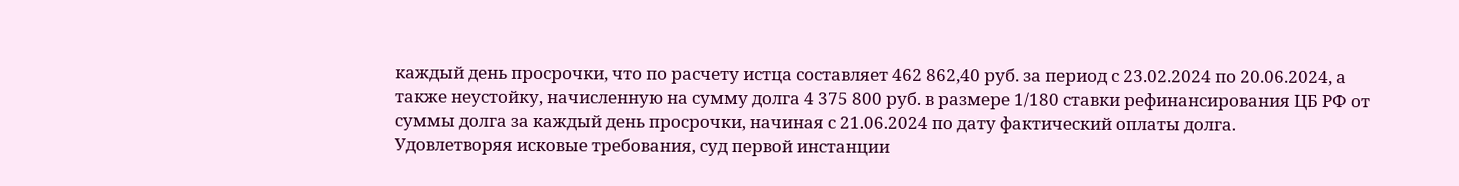каждый день просрочки, что по расчету истца составляет 462 862,40 руб. за период с 23.02.2024 по 20.06.2024, а также неустойку, начисленную на сумму долга 4 375 800 руб. в размере 1/180 ставки рефинансирования ЦБ РФ от суммы долга за каждый день просрочки, начиная с 21.06.2024 по дату фактический оплаты долга.
Удовлетворяя исковые требования, суд первой инстанции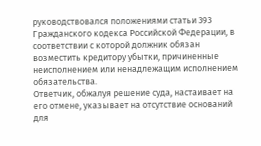руководствовался положениями статьи 393 Гражданского кодекса Российской Федерации, в соответствии с которой должник обязан возместить кредитору убытки, причиненные неисполнением или ненадлежащим исполнением обязательства.
Ответчик, обжалуя решение суда, настаивает на его отмене, указывает на отсутствие оснований для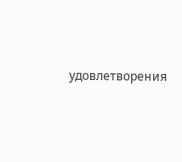удовлетворения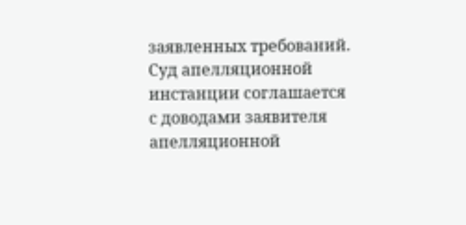заявленных требований.
Суд апелляционной инстанции соглашается с доводами заявителя апелляционной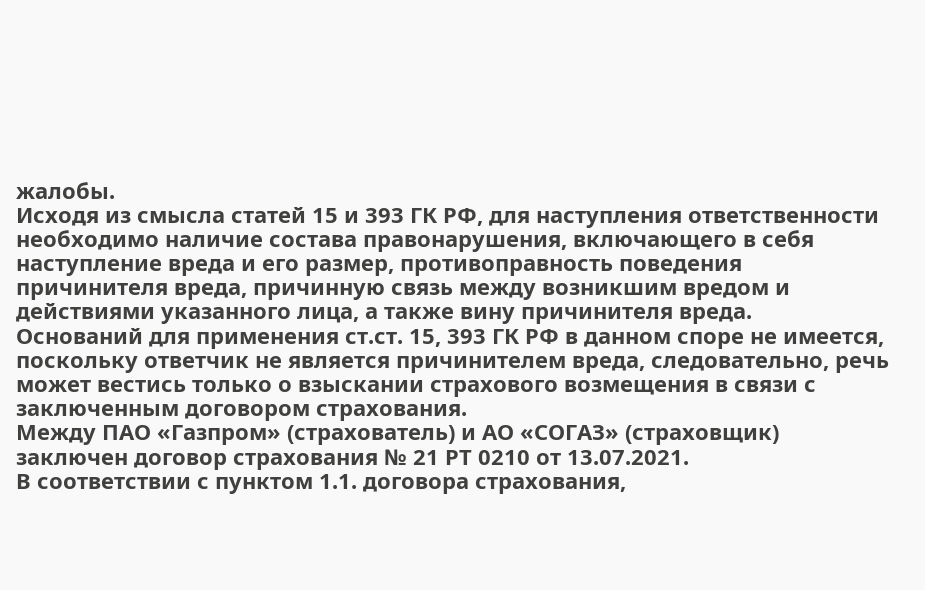жалобы.
Исходя из смысла статей 15 и 393 ГК РФ, для наступления ответственности необходимо наличие состава правонарушения, включающего в себя наступление вреда и его размер, противоправность поведения причинителя вреда, причинную связь между возникшим вредом и действиями указанного лица, а также вину причинителя вреда.
Оснований для применения ст.ст. 15, 393 ГК РФ в данном споре не имеется, поскольку ответчик не является причинителем вреда, следовательно, речь может вестись только о взыскании страхового возмещения в связи с заключенным договором страхования.
Между ПАО «Газпром» (страхователь) и АО «СОГАЗ» (страховщик) заключен договор страхования № 21 РТ 0210 от 13.07.2021.
В соответствии с пунктом 1.1. договора страхования,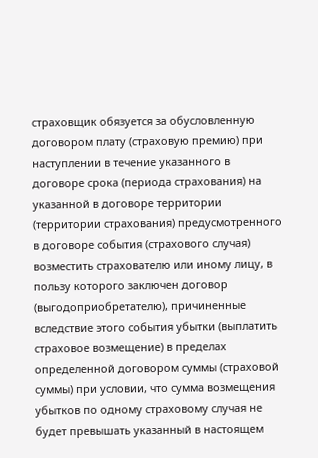страховщик обязуется за обусловленную договором плату (страховую премию) при наступлении в течение указанного в договоре срока (периода страхования) на указанной в договоре территории (территории страхования) предусмотренного в договоре события (страхового случая) возместить страхователю или иному лицу, в пользу которого заключен договор (выгодоприобретателю), причиненные вследствие этого события убытки (выплатить страховое возмещение) в пределах определенной договором суммы (страховой суммы) при условии, что сумма возмещения убытков по одному страховому случая не будет превышать указанный в настоящем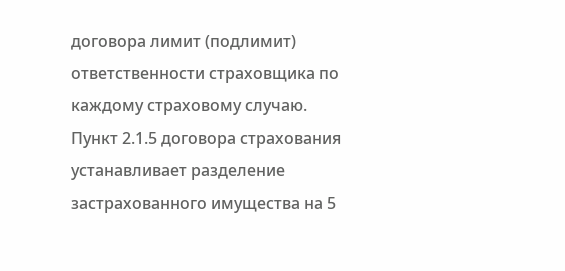договора лимит (подлимит) ответственности страховщика по каждому страховому случаю.
Пункт 2.1.5 договора страхования устанавливает разделение застрахованного имущества на 5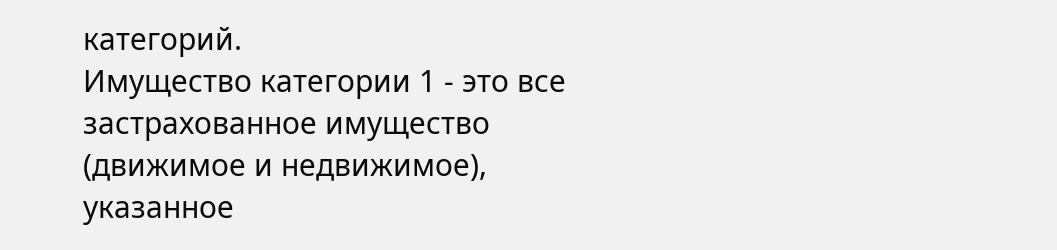категорий.
Имущество категории 1 - это все застрахованное имущество (движимое и недвижимое), указанное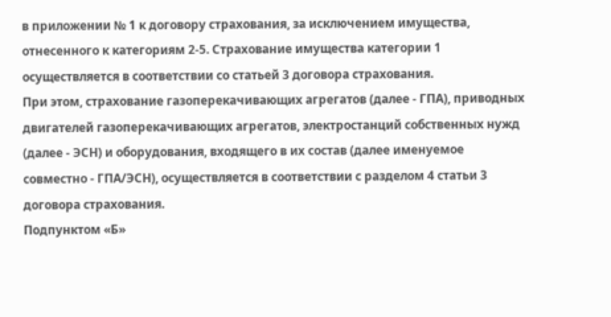в приложении № 1 к договору страхования, за исключением имущества, отнесенного к категориям 2-5. Страхование имущества категории 1 осуществляется в соответствии со статьей 3 договора страхования.
При этом, страхование газоперекачивающих агрегатов (далее - ГПА), приводных двигателей газоперекачивающих агрегатов, электростанций собственных нужд (далее - ЭСН) и оборудования, входящего в их состав (далее именуемое совместно - ГПА/ЭСН), осуществляется в соответствии с разделом 4 статьи 3 договора страхования.
Подпунктом «Б»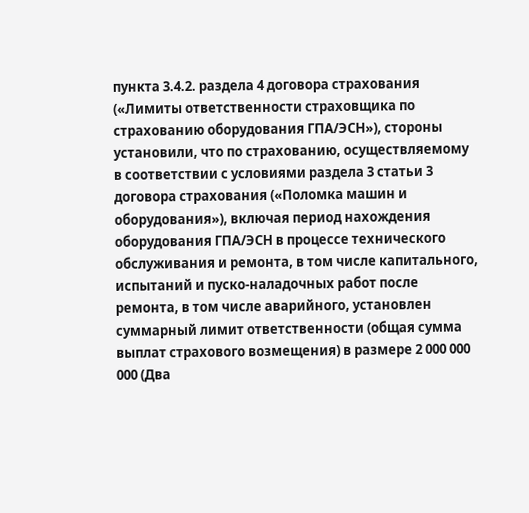пункта 3.4.2. раздела 4 договора страхования («Лимиты ответственности страховщика по страхованию оборудования ГПА/ЭСН»), стороны установили, что по страхованию, осуществляемому в соответствии с условиями раздела 3 статьи 3 договора страхования («Поломка машин и оборудования»), включая период нахождения оборудования ГПА/ЭСН в процессе технического обслуживания и ремонта, в том числе капитального, испытаний и пуско-наладочных работ после ремонта, в том числе аварийного, установлен суммарный лимит ответственности (общая сумма выплат страхового возмещения) в размере 2 000 000 000 (Два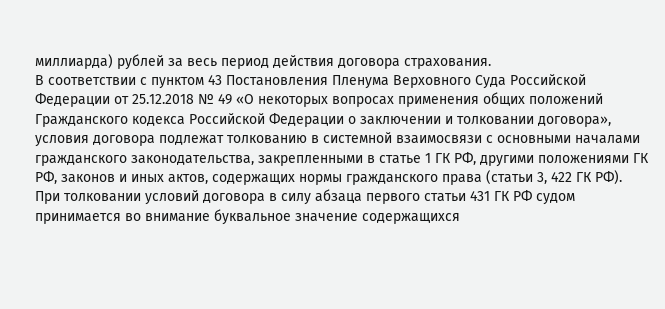миллиарда) рублей за весь период действия договора страхования.
В соответствии с пунктом 43 Постановления Пленума Верховного Суда Российской Федерации от 25.12.2018 № 49 «О некоторых вопросах применения общих положений Гражданского кодекса Российской Федерации о заключении и толковании договора», условия договора подлежат толкованию в системной взаимосвязи с основными началами гражданского законодательства, закрепленными в статье 1 ГК РФ, другими положениями ГК РФ, законов и иных актов, содержащих нормы гражданского права (статьи 3, 422 ГК РФ).
При толковании условий договора в силу абзаца первого статьи 431 ГК РФ судом принимается во внимание буквальное значение содержащихся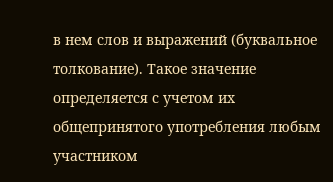в нем слов и выражений (буквальное толкование). Такое значение определяется с учетом их общепринятого употребления любым участником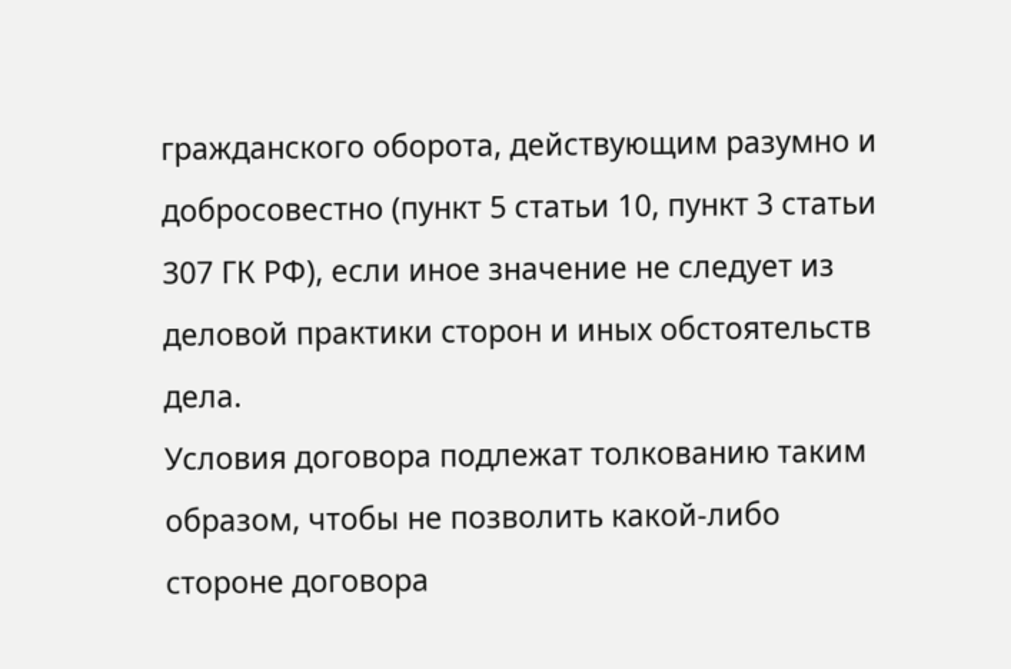гражданского оборота, действующим разумно и добросовестно (пункт 5 статьи 10, пункт 3 статьи 307 ГК РФ), если иное значение не следует из деловой практики сторон и иных обстоятельств дела.
Условия договора подлежат толкованию таким образом, чтобы не позволить какой-либо стороне договора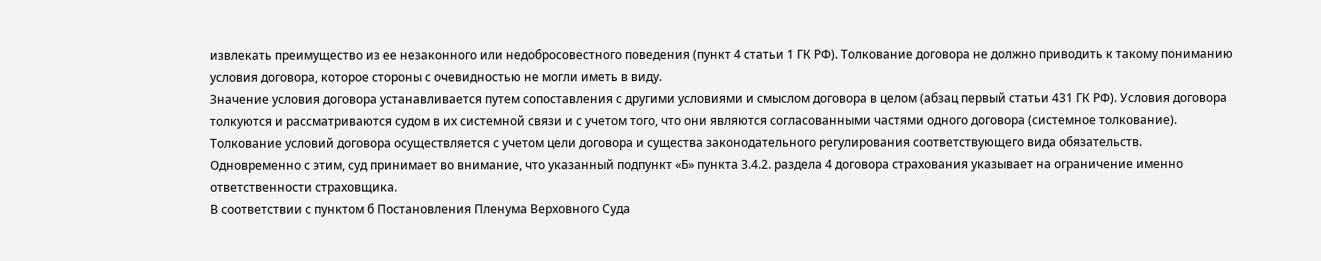извлекать преимущество из ее незаконного или недобросовестного поведения (пункт 4 статьи 1 ГК РФ). Толкование договора не должно приводить к такому пониманию условия договора, которое стороны с очевидностью не могли иметь в виду.
Значение условия договора устанавливается путем сопоставления с другими условиями и смыслом договора в целом (абзац первый статьи 431 ГК РФ). Условия договора толкуются и рассматриваются судом в их системной связи и с учетом того, что они являются согласованными частями одного договора (системное толкование).
Толкование условий договора осуществляется с учетом цели договора и существа законодательного регулирования соответствующего вида обязательств.
Одновременно с этим, суд принимает во внимание, что указанный подпункт «Б» пункта 3.4.2. раздела 4 договора страхования указывает на ограничение именно ответственности страховщика.
В соответствии с пунктом б Постановления Пленума Верховного Суда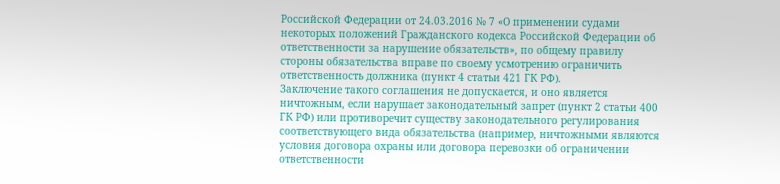Российской Федерации от 24.03.2016 № 7 «О применении судами некоторых положений Гражданского кодекса Российской Федерации об ответственности за нарушение обязательств», по общему правилу стороны обязательства вправе по своему усмотрению ограничить ответственность должника (пункт 4 статьи 421 ГК РФ).
Заключение такого соглашения не допускается, и оно является ничтожным, если нарушает законодательный запрет (пункт 2 статьи 400 ГК РФ) или противоречит существу законодательного регулирования соответствующего вида обязательства (например, ничтожными являются условия договора охраны или договора перевозки об ограничении ответственности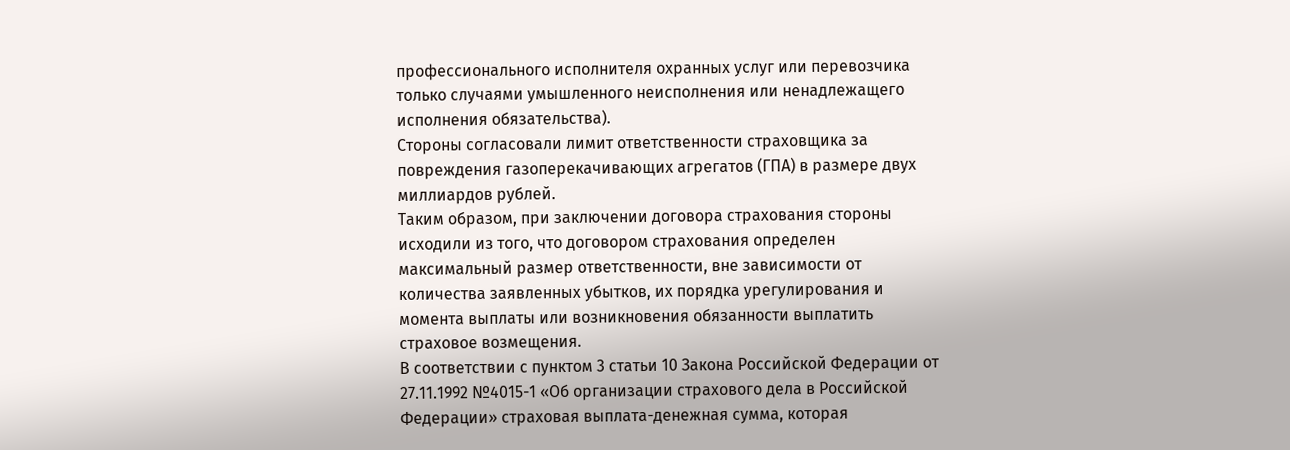профессионального исполнителя охранных услуг или перевозчика только случаями умышленного неисполнения или ненадлежащего исполнения обязательства).
Стороны согласовали лимит ответственности страховщика за повреждения газоперекачивающих агрегатов (ГПА) в размере двух миллиардов рублей.
Таким образом, при заключении договора страхования стороны исходили из того, что договором страхования определен максимальный размер ответственности, вне зависимости от количества заявленных убытков, их порядка урегулирования и момента выплаты или возникновения обязанности выплатить страховое возмещения.
В соответствии с пунктом 3 статьи 10 Закона Российской Федерации от 27.11.1992 №4015-1 «Об организации страхового дела в Российской Федерации» страховая выплата-денежная сумма, которая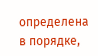определена в порядке,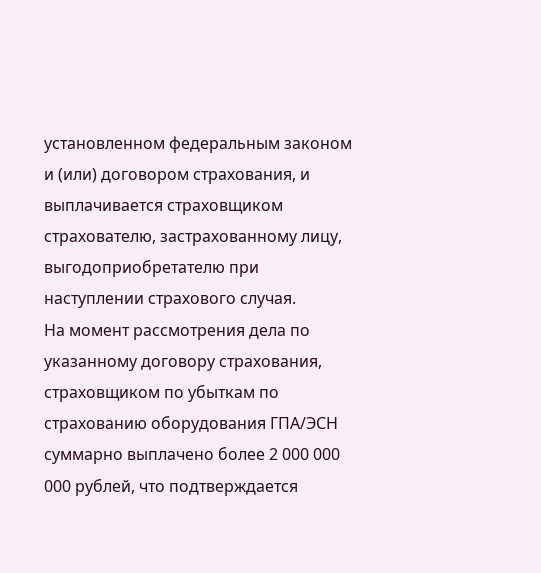установленном федеральным законом и (или) договором страхования, и выплачивается страховщиком страхователю, застрахованному лицу, выгодоприобретателю при наступлении страхового случая.
На момент рассмотрения дела по указанному договору страхования, страховщиком по убыткам по страхованию оборудования ГПА/ЭСН суммарно выплачено более 2 000 000 000 рублей, что подтверждается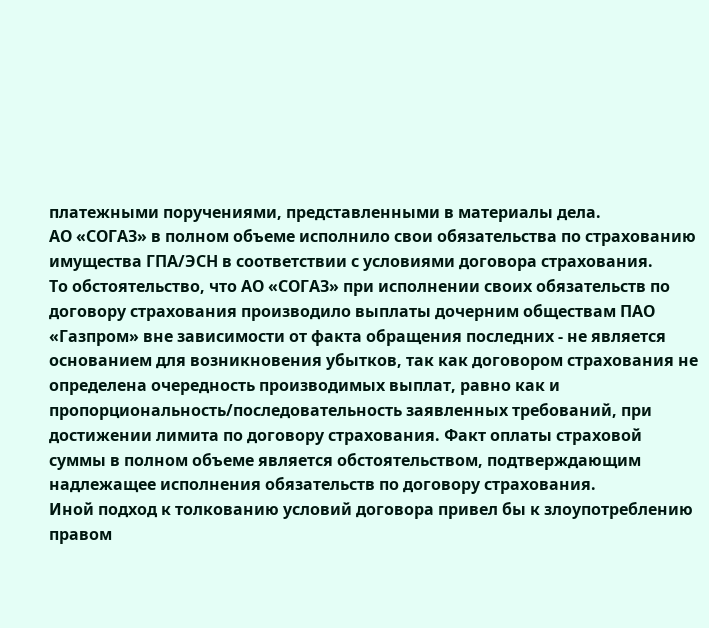платежными поручениями, представленными в материалы дела.
АО «СОГАЗ» в полном объеме исполнило свои обязательства по страхованию имущества ГПА/ЭСН в соответствии с условиями договора страхования.
То обстоятельство, что АО «СОГАЗ» при исполнении своих обязательств по договору страхования производило выплаты дочерним обществам ПАО «Газпром» вне зависимости от факта обращения последних - не является основанием для возникновения убытков, так как договором страхования не определена очередность производимых выплат, равно как и пропорциональность/последовательность заявленных требований, при достижении лимита по договору страхования. Факт оплаты страховой суммы в полном объеме является обстоятельством, подтверждающим надлежащее исполнения обязательств по договору страхования.
Иной подход к толкованию условий договора привел бы к злоупотреблению правом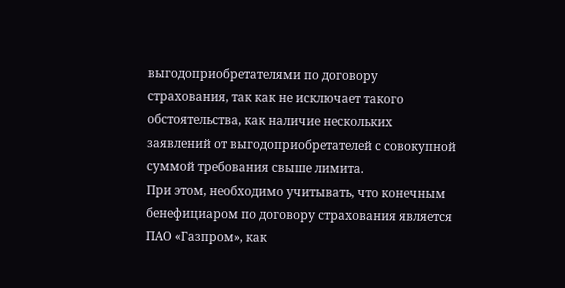выгодоприобретателями по договору страхования, так как не исключает такого обстоятельства, как наличие нескольких заявлений от выгодоприобретателей с совокупной суммой требования свыше лимита.
При этом, необходимо учитывать, что конечным бенефициаром по договору страхования является ПАО «Газпром», как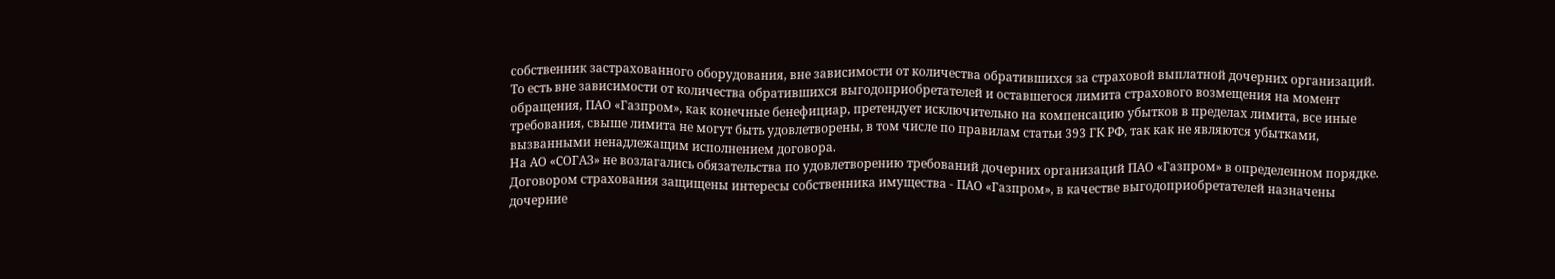собственник застрахованного оборудования, вне зависимости от количества обратившихся за страховой выплатной дочерних организаций. То есть вне зависимости от количества обратившихся выгодоприобретателей и оставшегося лимита страхового возмещения на момент обращения, ПАО «Газпром», как конечные бенефициар, претендует исключительно на компенсацию убытков в пределах лимита, все иные требования, свыше лимита не могут быть удовлетворены, в том числе по правилам статьи 393 ГК РФ, так как не являются убытками, вызванными ненадлежащим исполнением договора.
На АО «СОГАЗ» не возлагались обязательства по удовлетворению требований дочерних организаций ПАО «Газпром» в определенном порядке. Договором страхования защищены интересы собственника имущества - ПАО «Газпром», в качестве выгодоприобретателей назначены дочерние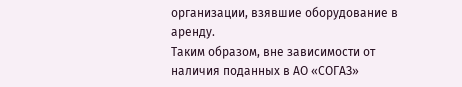организации, взявшие оборудование в аренду.
Таким образом, вне зависимости от наличия поданных в АО «СОГАЗ»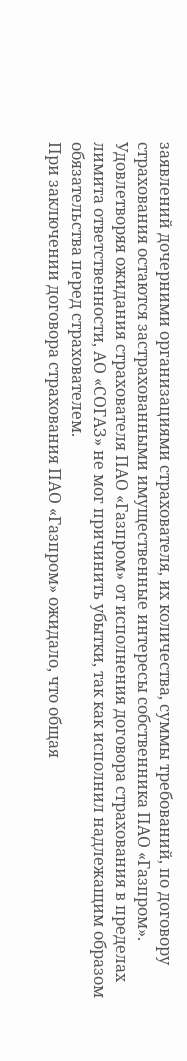заявлений дочерними организациями страхователя, их количества, суммы требований, по договору страхования остаются застрахованными имущественные интересы собственника ПАО «Газпром». Удовлетворяя ожидания страхователя ПАО «Газпром» от исполнения договора страхования в пределах лимита ответственности, АО «СОГАЗ» не мог причинить убытки, так как исполнил надлежащим образом обязательства перед страхователем.
При заключении договора страхования ПАО «Газпром» ожидало, что общая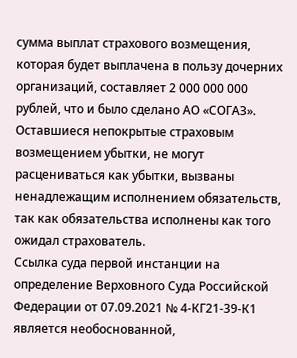сумма выплат страхового возмещения, которая будет выплачена в пользу дочерних организаций, составляет 2 000 000 000 рублей, что и было сделано АО «СОГАЗ». Оставшиеся непокрытые страховым возмещением убытки, не могут расцениваться как убытки, вызваны ненадлежащим исполнением обязательств, так как обязательства исполнены как того ожидал страхователь.
Ссылка суда первой инстанции на определение Верховного Суда Российской Федерации от 07.09.2021 № 4-КГ21-39-К1 является необоснованной,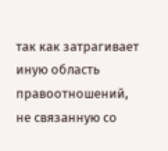так как затрагивает иную область правоотношений, не связанную со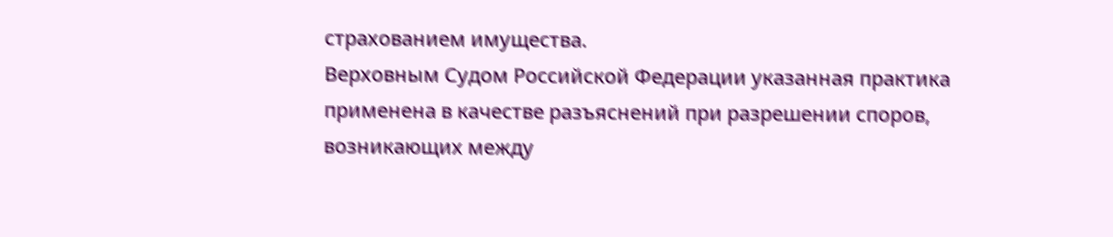страхованием имущества.
Верховным Судом Российской Федерации указанная практика применена в качестве разъяснений при разрешении споров, возникающих между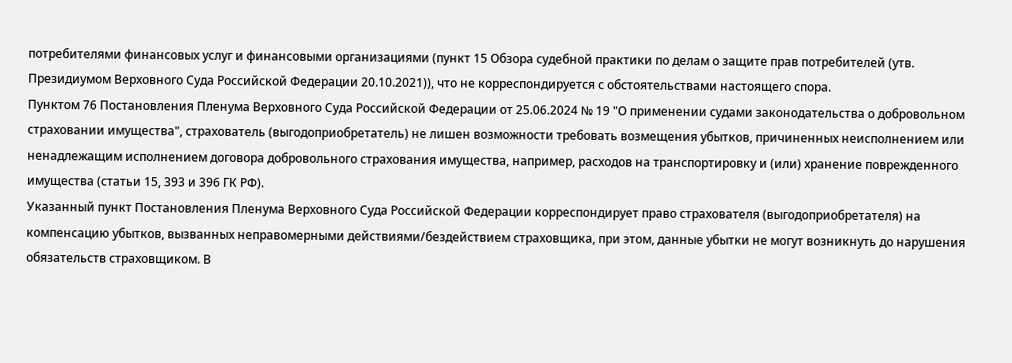потребителями финансовых услуг и финансовыми организациями (пункт 15 Обзора судебной практики по делам о защите прав потребителей (утв. Президиумом Верховного Суда Российской Федерации 20.10.2021)), что не корреспондируется с обстоятельствами настоящего спора.
Пунктом 76 Постановления Пленума Верховного Суда Российской Федерации от 25.06.2024 № 19 "О применении судами законодательства о добровольном страховании имущества", страхователь (выгодоприобретатель) не лишен возможности требовать возмещения убытков, причиненных неисполнением или ненадлежащим исполнением договора добровольного страхования имущества, например, расходов на транспортировку и (или) хранение поврежденного имущества (статьи 15, 393 и 396 ГК РФ).
Указанный пункт Постановления Пленума Верховного Суда Российской Федерации корреспондирует право страхователя (выгодоприобретателя) на компенсацию убытков, вызванных неправомерными действиями/бездействием страховщика, при этом, данные убытки не могут возникнуть до нарушения обязательств страховщиком. В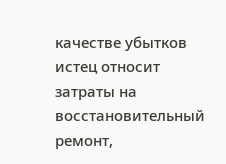качестве убытков истец относит затраты на восстановительный ремонт,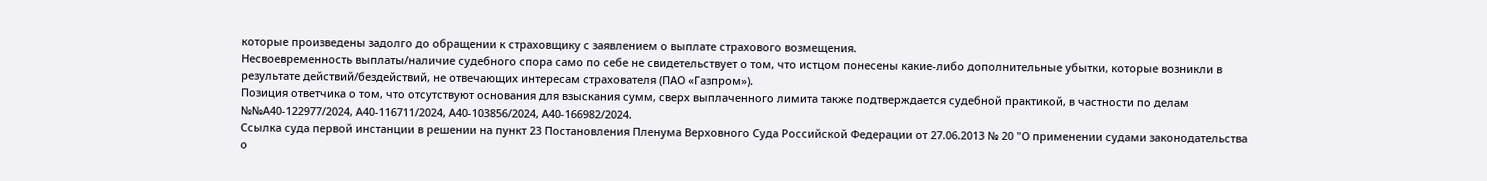которые произведены задолго до обращении к страховщику с заявлением о выплате страхового возмещения.
Несвоевременность выплаты/наличие судебного спора само по себе не свидетельствует о том, что истцом понесены какие-либо дополнительные убытки, которые возникли в результате действий/бездействий, не отвечающих интересам страхователя (ПАО «Газпром»).
Позиция ответчика о том, что отсутствуют основания для взыскания сумм, сверх выплаченного лимита также подтверждается судебной практикой, в частности по делам №№А40-122977/2024, А40-116711/2024, А40-103856/2024, А40-166982/2024.
Ссылка суда первой инстанции в решении на пункт 23 Постановления Пленума Верховного Суда Российской Федерации от 27.06.2013 № 20 "О применении судами законодательства о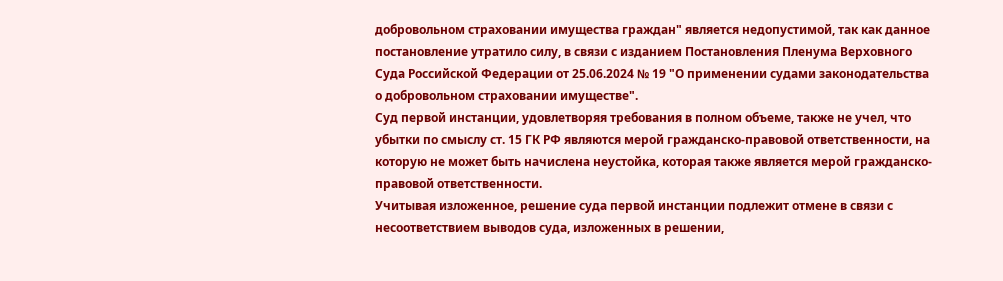добровольном страховании имущества граждан" является недопустимой, так как данное постановление утратило силу, в связи с изданием Постановления Пленума Верховного Суда Российской Федерации от 25.06.2024 № 19 "О применении судами законодательства о добровольном страховании имуществе".
Суд первой инстанции, удовлетворяя требования в полном объеме, также не учел, что убытки по смыслу ст. 15 ГК РФ являются мерой гражданско-правовой ответственности, на которую не может быть начислена неустойка, которая также является мерой гражданско-правовой ответственности.
Учитывая изложенное, решение суда первой инстанции подлежит отмене в связи с несоответствием выводов суда, изложенных в решении,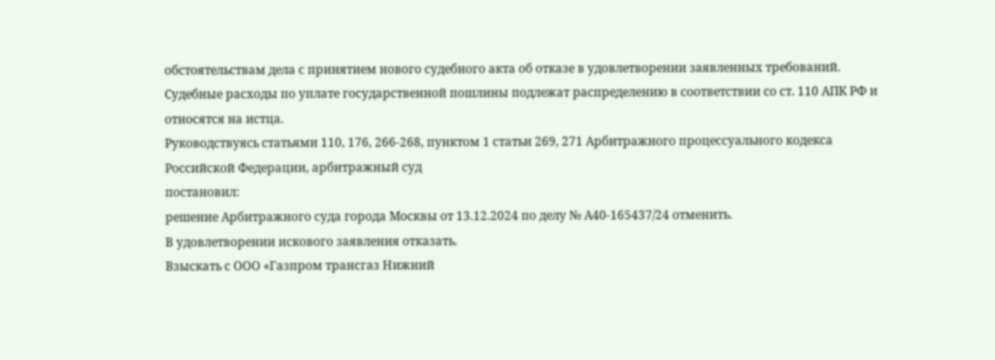обстоятельствам дела с принятием нового судебного акта об отказе в удовлетворении заявленных требований.
Судебные расходы по уплате государственной пошлины подлежат распределению в соответствии со ст. 110 АПК РФ и относятся на истца.
Руководствуясь статьями 110, 176, 266-268, пунктом 1 статьи 269, 271 Арбитражного процессуального кодекса Российской Федерации, арбитражный суд
постановил:
решение Арбитражного суда города Москвы от 13.12.2024 по делу № А40-165437/24 отменить.
В удовлетворении искового заявления отказать.
Взыскать с ООО «Газпром трансгаз Нижний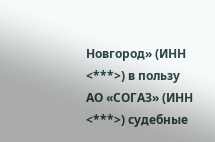Новгород» (ИНН <***>) в пользу АО «СОГАЗ» (ИНН <***>) судебные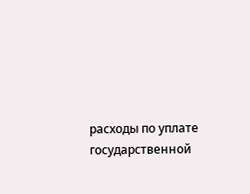расходы по уплате государственной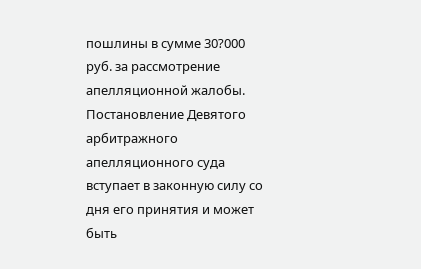пошлины в сумме 30?000 руб. за рассмотрение апелляционной жалобы.
Постановление Девятого арбитражного апелляционного суда вступает в законную силу со дня его принятия и может быть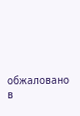обжаловано в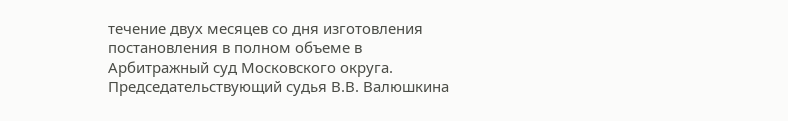течение двух месяцев со дня изготовления постановления в полном объеме в Арбитражный суд Московского округа.
Председательствующий судья В.В. Валюшкина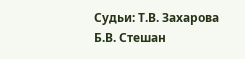Судьи: Т.В. Захарова
Б.В. Стешан